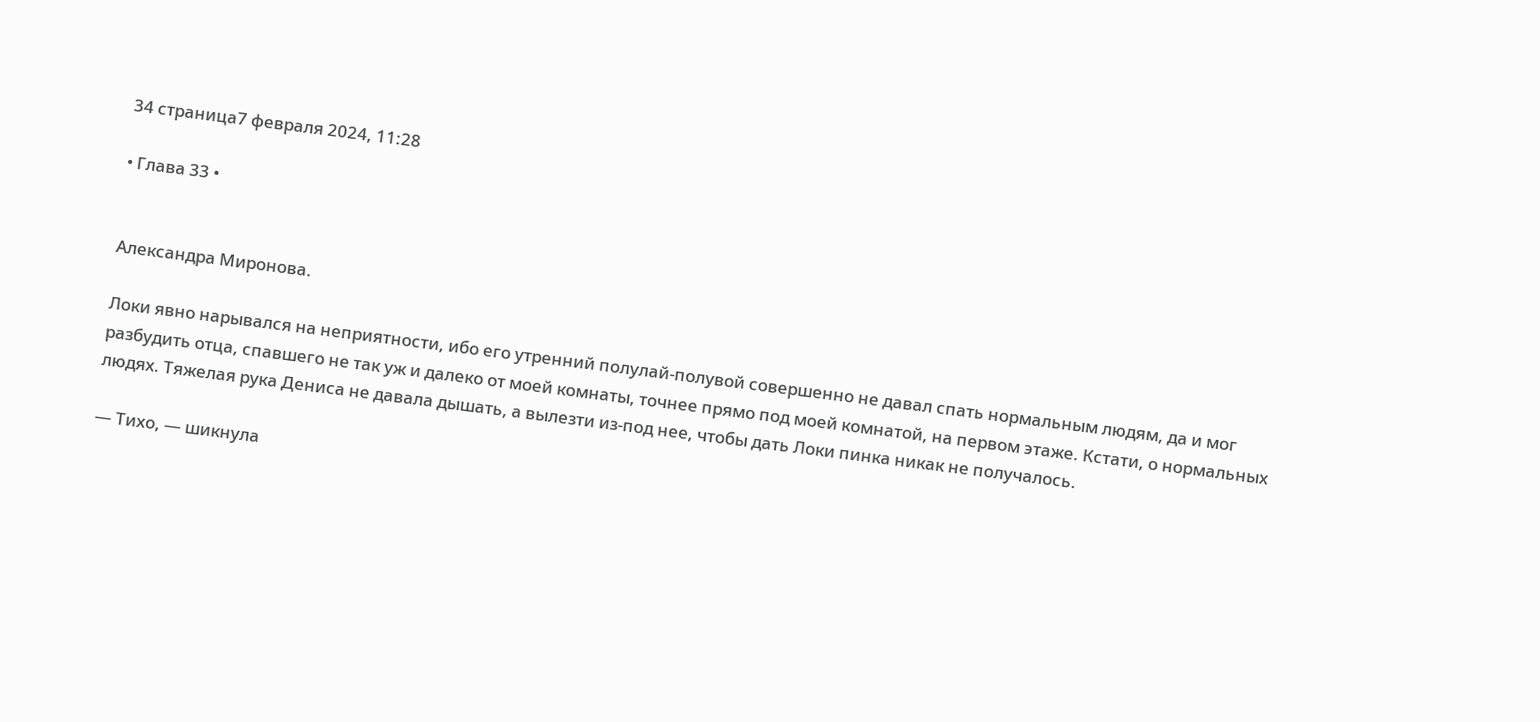34 страница7 февраля 2024, 11:28

• Глава 33 •


Александра Миронова.

Локи явно нарывался на неприятности, ибо его утренний полулай-полувой совершенно не давал спать нормальным людям, да и мог разбудить отца, спавшего не так уж и далеко от моей комнаты, точнее прямо под моей комнатой, на первом этаже. Кстати, о нормальных людях. Тяжелая рука Дениса не давала дышать, а вылезти из-под нее, чтобы дать Локи пинка никак не получалось.

— Тихо, — шикнула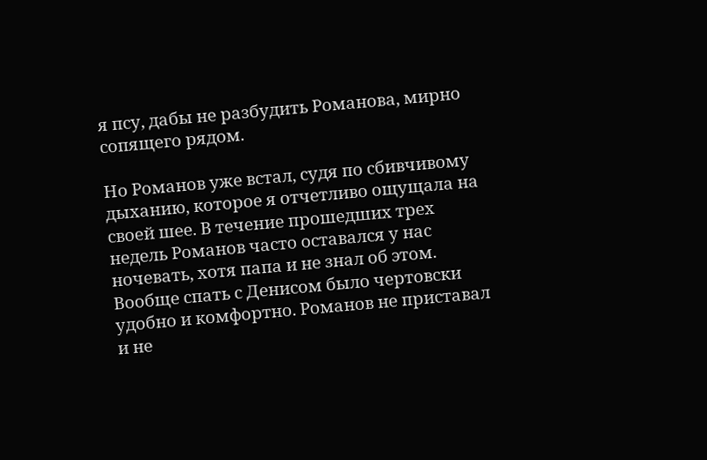я псу, дабы не разбудить Романова, мирно сопящего рядом.

Но Романов уже встал, судя по сбивчивому дыханию, которое я отчетливо ощущала на своей шее. В течение прошедших трех недель Романов часто оставался у нас ночевать, хотя папа и не знал об этом. Вообще спать с Денисом было чертовски удобно и комфортно. Романов не приставал и не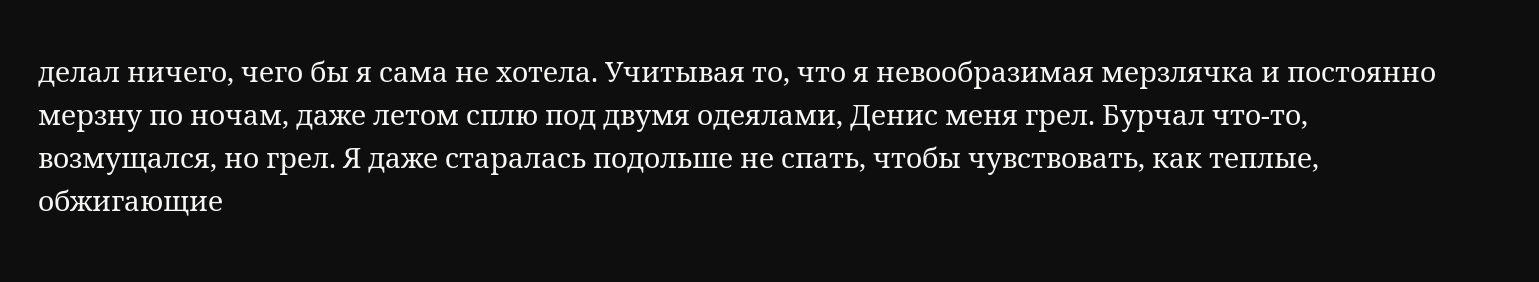делал ничего, чего бы я сама не хотела. Учитывая то, что я невообразимая мерзлячка и постоянно мерзну по ночам, даже летом сплю под двумя одеялами, Денис меня грел. Бурчал что-то, возмущался, но грел. Я даже старалась подольше не спать, чтобы чувствовать, как теплые, обжигающие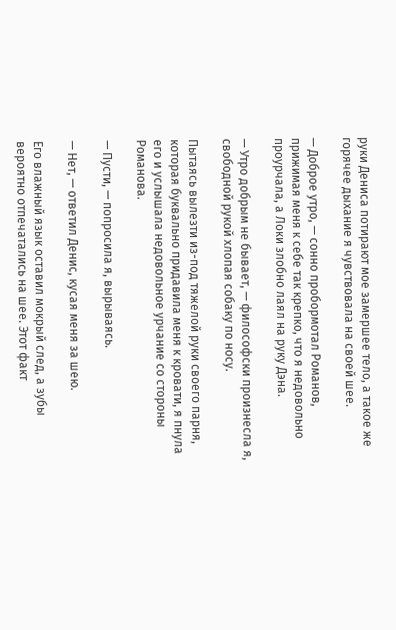руки Дениса потирают мое замершее тело, а такое же горячее дыхание я чувствовала на своей шее.

— Доброе утро, — сонно пробормотал Романов, прижимая меня к себе так крепко, что я недовольно проурчала, а Локи злобно лаял на руку Дэна.

— Утро добрым не бывает, — философски произнесла я, свободной рукой хлопая собаку по носу.

Пытаясь вылезти из-под тяжелой руки своего парня, которая буквально придавила меня к кровати, я пнула его и услышала недовольное урчание со стороны Романова.

— Пусти, — попросила я, вырываясь.

— Нет, — ответил Денис, кусая меня за шею.

Его влажный язык оставил мокрый след, а зубы вероятно отпечатались на шее. Этот факт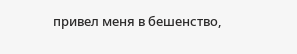привел меня в бешенство,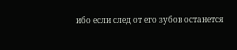ибо если след от его зубов останется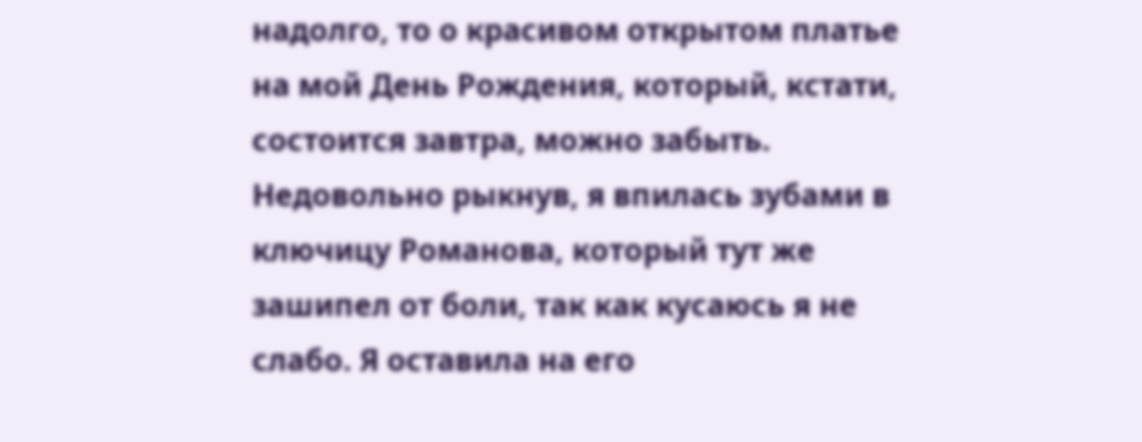надолго, то о красивом открытом платье на мой День Рождения, который, кстати, состоится завтра, можно забыть. Недовольно рыкнув, я впилась зубами в ключицу Романова, который тут же зашипел от боли, так как кусаюсь я не слабо. Я оставила на его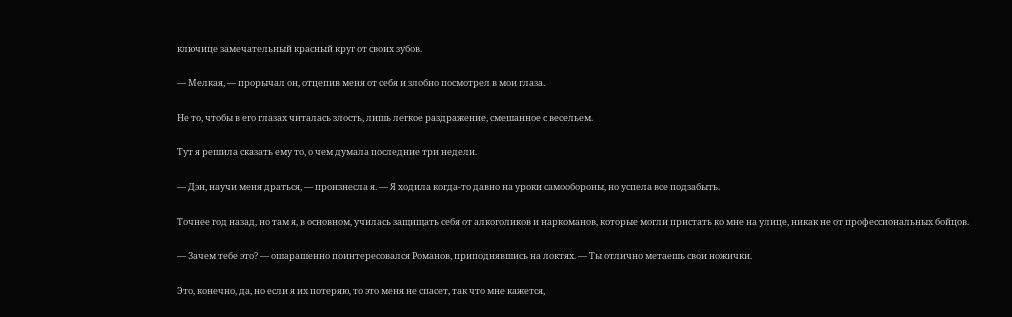ключице замечательный красный круг от своих зубов.

— Мелкая, — прорычал он, отцепив меня от себя и злобно посмотрел в мои глаза.

Не то, чтобы в его глазах читалась злость, лишь легкое раздражение, смешанное с весельем.

Тут я решила сказать ему то, о чем думала последние три недели.

— Дэн, научи меня драться, — произнесла я. — Я ходила когда-то давно на уроки самообороны, но успела все подзабыть.

Точнее год назад, но там я, в основном, училась защищать себя от алкоголиков и наркоманов, которые могли пристать ко мне на улице, никак не от профессиональных бойцов.

— Зачем тебе это? — ошарашенно поинтересовался Романов, приподнявшись на локтях. — Ты отлично метаешь свои ножички.

Это, конечно, да, но если я их потеряю, то это меня не спасет, так что мне кажется,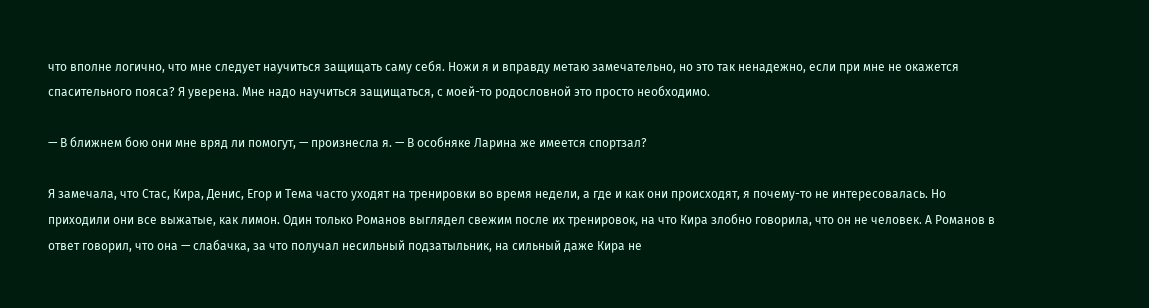что вполне логично, что мне следует научиться защищать саму себя. Ножи я и вправду метаю замечательно, но это так ненадежно, если при мне не окажется спасительного пояса? Я уверена. Мне надо научиться защищаться, с моей-то родословной это просто необходимо.

— В ближнем бою они мне вряд ли помогут, — произнесла я. — В особняке Ларина же имеется спортзал?

Я замечала, что Стас, Кира, Денис, Егор и Тема часто уходят на тренировки во время недели, а где и как они происходят, я почему-то не интересовалась. Но приходили они все выжатые, как лимон. Один только Романов выглядел свежим после их тренировок, на что Кира злобно говорила, что он не человек. А Романов в ответ говорил, что она — слабачка, за что получал несильный подзатыльник, на сильный даже Кира не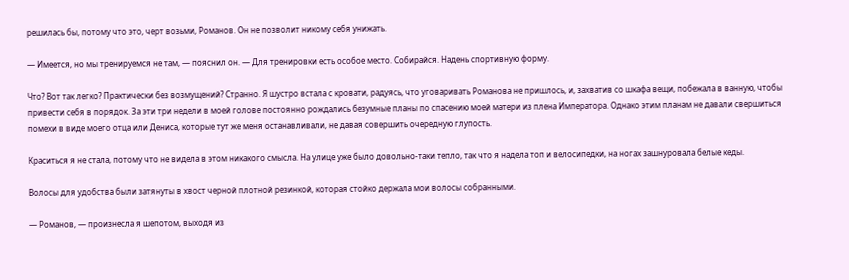решилась бы, потому что это, черт возьми, Романов. Он не позволит никому себя унижать.

— Имеется, но мы тренируемся не там, — пояснил он. — Для тренировки есть особое место. Собирайся. Надень спортивную форму.

Что? Вот так легко? Практически без возмущений? Странно. Я шустро встала с кровати, радуясь, что уговаривать Романова не пришлось, и, захватив со шкафа вещи, побежала в ванную, чтобы привести себя в порядок. За эти три недели в моей голове постоянно рождались безумные планы по спасению моей матери из плена Императора. Однако этим планам не давали свершиться помехи в виде моего отца или Дениса, которые тут же меня останавливали, не давая совершить очередную глупость.

Краситься я не стала, потому что не видела в этом никакого смысла. На улице уже было довольно-таки тепло, так что я надела топ и велосипедки, на ногах зашнуровала белые кеды.

Волосы для удобства были затянуты в хвост черной плотной резинкой, которая стойко держала мои волосы собранными.

— Романов, — произнесла я шепотом, выходя из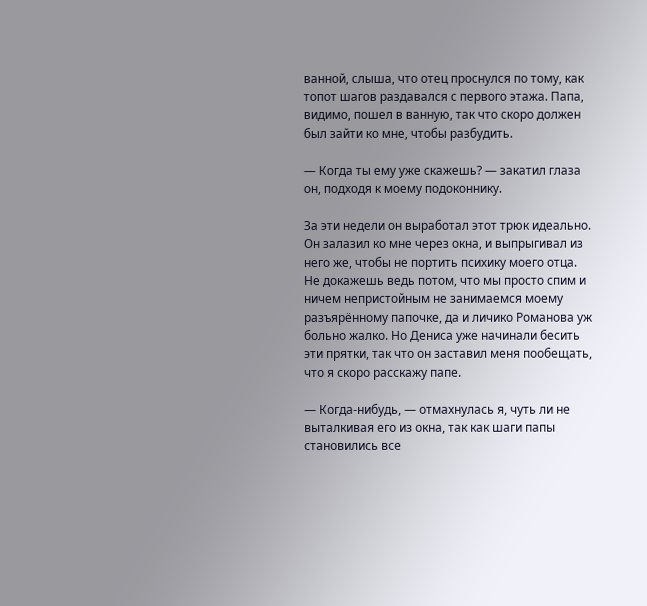ванной, слыша, что отец проснулся по тому, как топот шагов раздавался с первого этажа. Папа, видимо, пошел в ванную, так что скоро должен был зайти ко мне, чтобы разбудить.

— Когда ты ему уже скажешь? — закатил глаза он, подходя к моему подоконнику.

За эти недели он выработал этот трюк идеально. Он залазил ко мне через окна, и выпрыгивал из него же, чтобы не портить психику моего отца. Не докажешь ведь потом, что мы просто спим и ничем непристойным не занимаемся моему разъярённому папочке, да и личико Романова уж больно жалко. Но Дениса уже начинали бесить эти прятки, так что он заставил меня пообещать, что я скоро расскажу папе.

— Когда-нибудь, — отмахнулась я, чуть ли не выталкивая его из окна, так как шаги папы становились все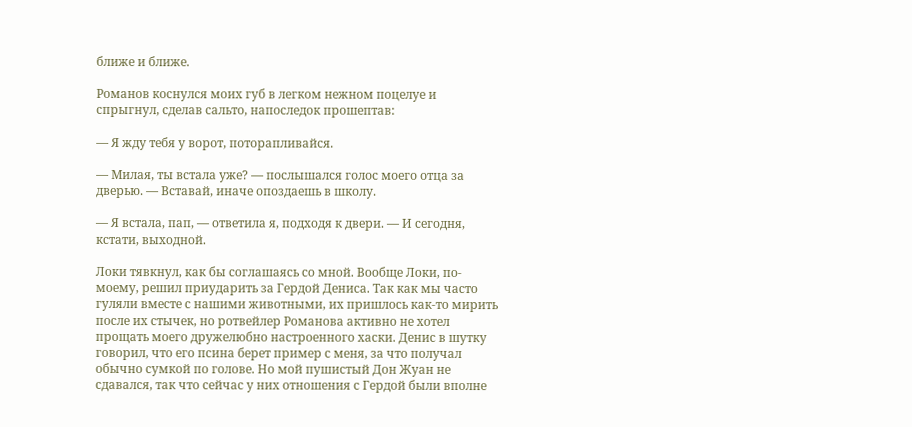ближе и ближе.

Романов коснулся моих губ в легком нежном поцелуе и спрыгнул, сделав сальто, напоследок прошептав:

— Я жду тебя у ворот, поторапливайся.

— Милая, ты встала уже? — послышался голос моего отца за дверью. — Вставай, иначе опоздаешь в школу.

— Я встала, пап, — ответила я, подходя к двери. — И сегодня, кстати, выходной.

Локи тявкнул, как бы соглашаясь со мной. Вообще Локи, по-моему, решил приударить за Гердой Дениса. Так как мы часто гуляли вместе с нашими животными, их пришлось как-то мирить после их стычек, но ротвейлер Романова активно не хотел прощать моего дружелюбно настроенного хаски. Денис в шутку говорил, что его псина берет пример с меня, за что получал обычно сумкой по голове. Но мой пушистый Дон Жуан не сдавался, так что сейчас у них отношения с Гердой были вполне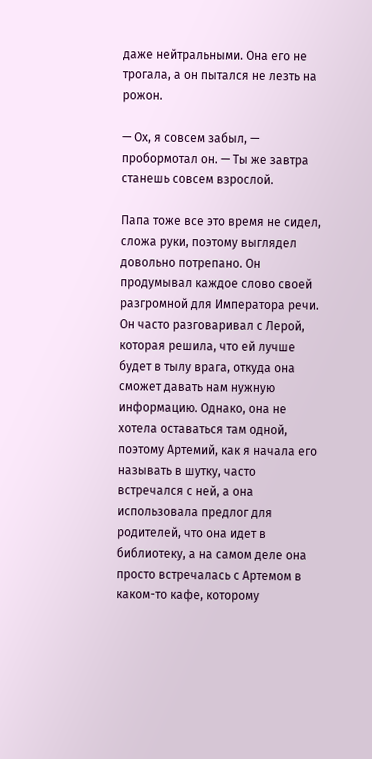даже нейтральными. Она его не трогала, а он пытался не лезть на рожон.

— Ох, я совсем забыл, — пробормотал он. — Ты же завтра станешь совсем взрослой.

Папа тоже все это время не сидел, сложа руки, поэтому выглядел довольно потрепано. Он продумывал каждое слово своей разгромной для Императора речи. Он часто разговаривал с Лерой, которая решила, что ей лучше будет в тылу врага, откуда она сможет давать нам нужную информацию. Однако, она не хотела оставаться там одной, поэтому Артемий, как я начала его называть в шутку, часто встречался с ней, а она использовала предлог для родителей, что она идет в библиотеку, а на самом деле она просто встречалась с Артемом в каком-то кафе, которому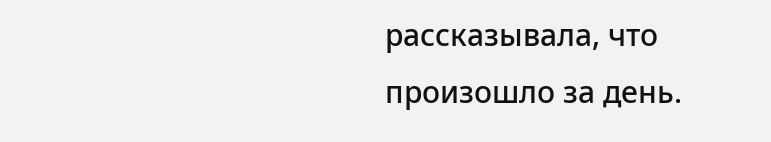рассказывала, что произошло за день.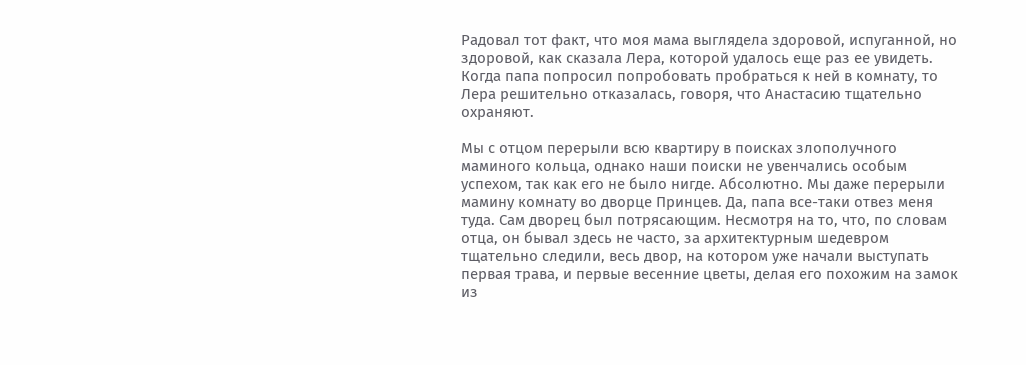Радовал тот факт, что моя мама выглядела здоровой, испуганной, но здоровой, как сказала Лера, которой удалось еще раз ее увидеть. Когда папа попросил попробовать пробраться к ней в комнату, то Лера решительно отказалась, говоря, что Анастасию тщательно охраняют.

Мы с отцом перерыли всю квартиру в поисках злополучного маминого кольца, однако наши поиски не увенчались особым успехом, так как его не было нигде. Абсолютно. Мы даже перерыли мамину комнату во дворце Принцев. Да, папа все-таки отвез меня туда. Сам дворец был потрясающим. Несмотря на то, что, по словам отца, он бывал здесь не часто, за архитектурным шедевром тщательно следили, весь двор, на котором уже начали выступать первая трава, и первые весенние цветы, делая его похожим на замок из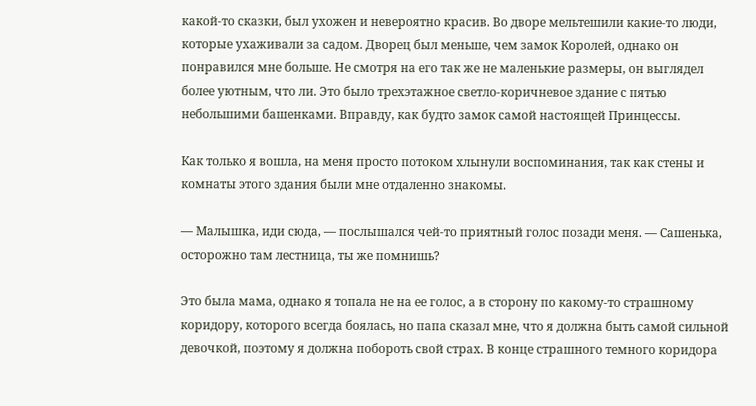какой-то сказки, был ухожен и невероятно красив. Во дворе мельтешили какие-то люди, которые ухаживали за садом. Дворец был меньше, чем замок Королей, однако он понравился мне больше. Не смотря на его так же не маленькие размеры, он выглядел более уютным, что ли. Это было трехэтажное светло-коричневое здание с пятью небольшими башенками. Вправду, как будто замок самой настоящей Принцессы.

Как только я вошла, на меня просто потоком хлынули воспоминания, так как стены и комнаты этого здания были мне отдаленно знакомы.

— Малышка, иди сюда, — послышался чей-то приятный голос позади меня. — Сашенька, осторожно там лестница, ты же помнишь?

Это была мама, однако я топала не на ее голос, а в сторону по какому-то страшному коридору, которого всегда боялась, но папа сказал мне, что я должна быть самой сильной девочкой, поэтому я должна побороть свой страх. В конце страшного темного коридора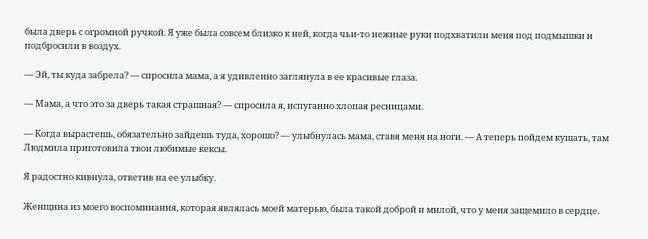была дверь с огромной ручкой. Я уже была совсем близко к ней, когда чьи-то нежные руки подхватили меня под подмышки и подбросили в воздух.

— Эй, ты куда забрела? — спросила мама, а я удивленно заглянула в ее красивые глаза.

— Мама, а что это за дверь такая страшная? — спросила я, испуганно хлопая ресницами.

— Когда вырастешь, обязательно зайдешь туда, хорошо? — улыбнулась мама, ставя меня на ноги. — А теперь пойдем кушать, там Людмила приготовила твои любимые кексы.

Я радостно кивнула, ответив на ее улыбку.

Женщина из моего воспоминания, которая являлась моей матерью, была такой доброй и милой, что у меня защемило в сердце.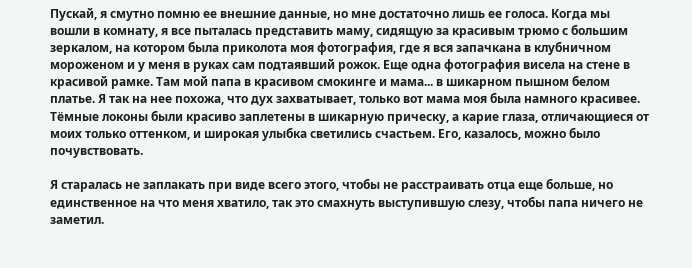Пускай, я смутно помню ее внешние данные, но мне достаточно лишь ее голоса. Когда мы вошли в комнату, я все пыталась представить маму, сидящую за красивым трюмо с большим зеркалом, на котором была приколота моя фотография, где я вся запачкана в клубничном мороженом и у меня в руках сам подтаявший рожок. Еще одна фотография висела на стене в красивой рамке. Там мой папа в красивом смокинге и мама... в шикарном пышном белом платье. Я так на нее похожа, что дух захватывает, только вот мама моя была намного красивее. Тёмные локоны были красиво заплетены в шикарную прическу, а карие глаза, отличающиеся от моих только оттенком, и широкая улыбка светились счастьем. Его, казалось, можно было почувствовать.

Я старалась не заплакать при виде всего этого, чтобы не расстраивать отца еще больше, но единственное на что меня хватило, так это смахнуть выступившую слезу, чтобы папа ничего не заметил.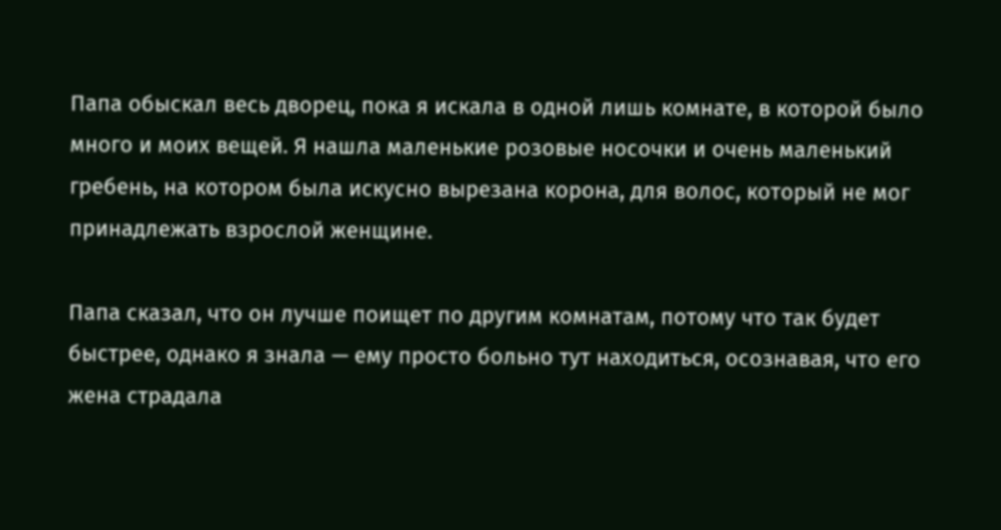Папа обыскал весь дворец, пока я искала в одной лишь комнате, в которой было много и моих вещей. Я нашла маленькие розовые носочки и очень маленький гребень, на котором была искусно вырезана корона, для волос, который не мог принадлежать взрослой женщине.

Папа сказал, что он лучше поищет по другим комнатам, потому что так будет быстрее, однако я знала — ему просто больно тут находиться, осознавая, что его жена страдала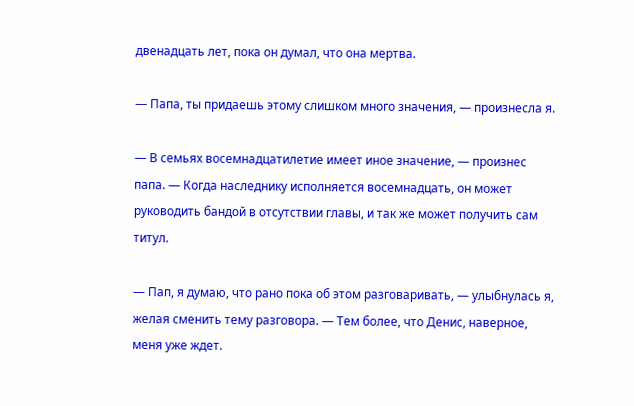двенадцать лет, пока он думал, что она мертва.

— Папа, ты придаешь этому слишком много значения, — произнесла я.

— В семьях восемнадцатилетие имеет иное значение, — произнес папа. — Когда наследнику исполняется восемнадцать, он может руководить бандой в отсутствии главы, и так же может получить сам титул.

— Пап, я думаю, что рано пока об этом разговаривать, — улыбнулась я, желая сменить тему разговора. — Тем более, что Денис, наверное, меня уже ждет.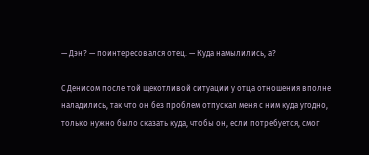— Дэн? — поинтересовался отец. — Куда намылились, а?

С Денисом после той щекотливой ситуации у отца отношения вполне наладились, так что он без проблем отпускал меня с ним куда угодно, только нужно было сказать куда, чтобы он, если потребуется, смог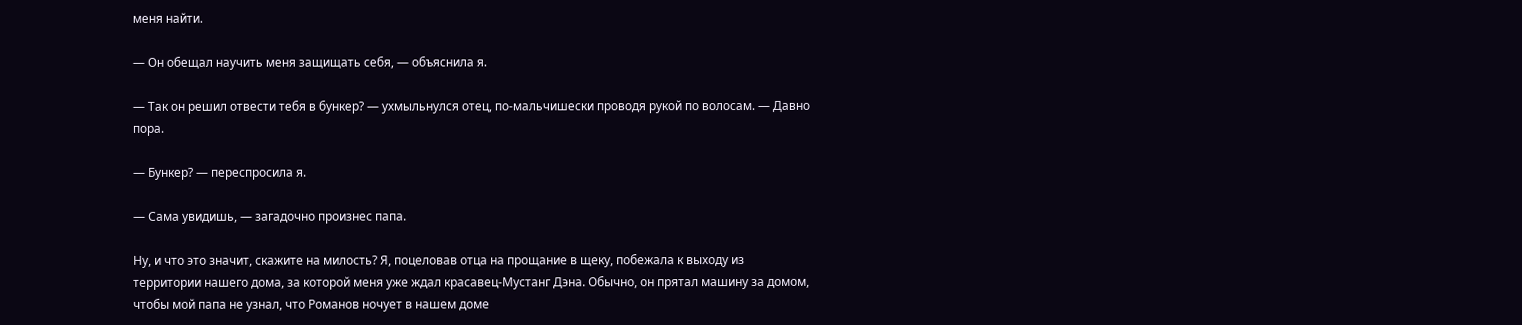меня найти.

— Он обещал научить меня защищать себя, — объяснила я.

— Так он решил отвести тебя в бункер? — ухмыльнулся отец, по-мальчишески проводя рукой по волосам. — Давно пора.

— Бункер? — переспросила я.

— Сама увидишь, — загадочно произнес папа.

Ну, и что это значит, скажите на милость? Я, поцеловав отца на прощание в щеку, побежала к выходу из территории нашего дома, за которой меня уже ждал красавец-Мустанг Дэна. Обычно, он прятал машину за домом, чтобы мой папа не узнал, что Романов ночует в нашем доме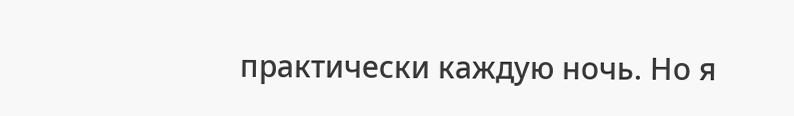практически каждую ночь. Но я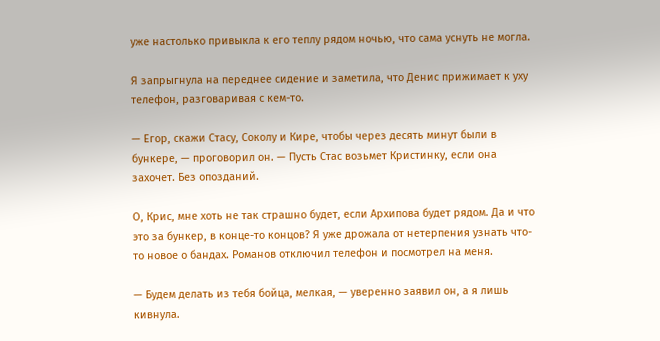уже настолько привыкла к его теплу рядом ночью, что сама уснуть не могла.

Я запрыгнула на переднее сидение и заметила, что Денис прижимает к уху телефон, разговаривая с кем-то.

— Егор, скажи Стасу, Соколу и Кире, чтобы через десять минут были в бункере, — проговорил он. — Пусть Стас возьмет Кристинку, если она захочет. Без опозданий.

О, Крис, мне хоть не так страшно будет, если Архипова будет рядом. Да и что это за бункер, в конце-то концов? Я уже дрожала от нетерпения узнать что-то новое о бандах. Романов отключил телефон и посмотрел на меня.

— Будем делать из тебя бойца, мелкая, — уверенно заявил он, а я лишь кивнула.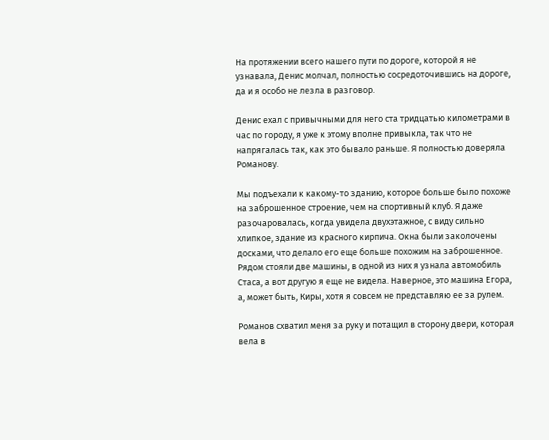На протяжении всего нашего пути по дороге, которой я не узнавала, Денис молчал, полностью сосредоточившись на дороге, да и я особо не лезла в разговор.

Денис ехал с привычными для него ста тридцатью километрами в час по городу, я уже к этому вполне привыкла, так что не напрягалась так, как это бывало раньше. Я полностью доверяла Романову.

Мы подъехали к какому-то зданию, которое больше было похоже на заброшенное строение, чем на спортивный клуб. Я даже разочаровалась, когда увидела двухэтажное, с виду сильно хлипкое, здание из красного кирпича. Окна были заколочены досками, что делало его еще больше похожим на заброшенное. Рядом стояли две машины, в одной из них я узнала автомобиль Стаса, а вот другую я еще не видела. Наверное, это машина Егора, а, может быть, Киры, хотя я совсем не представляю ее за рулем.

Романов схватил меня за руку и потащил в сторону двери, которая вела в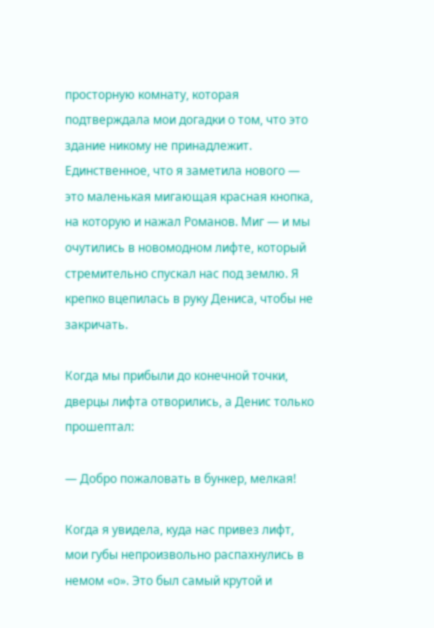просторную комнату, которая подтверждала мои догадки о том, что это здание никому не принадлежит. Единственное, что я заметила нового — это маленькая мигающая красная кнопка, на которую и нажал Романов. Миг — и мы очутились в новомодном лифте, который стремительно спускал нас под землю. Я крепко вцепилась в руку Дениса, чтобы не закричать.

Когда мы прибыли до конечной точки, дверцы лифта отворились, а Денис только прошептал:

— Добро пожаловать в бункер, мелкая!

Когда я увидела, куда нас привез лифт, мои губы непроизвольно распахнулись в немом «о». Это был самый крутой и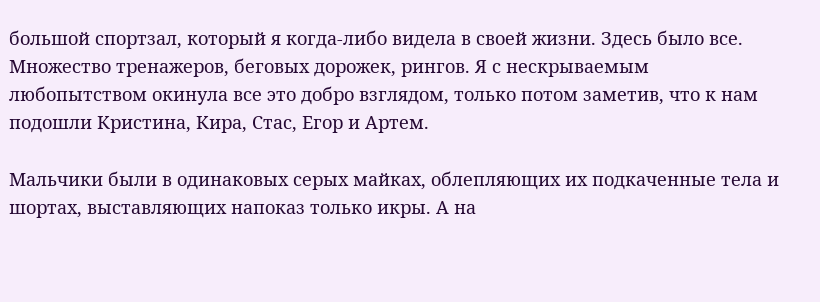большой спортзал, который я когда-либо видела в своей жизни. Здесь было все. Множество тренажеров, беговых дорожек, рингов. Я с нескрываемым любопытством окинула все это добро взглядом, только потом заметив, что к нам подошли Кристина, Кира, Стас, Егор и Артем.

Мальчики были в одинаковых серых майках, облепляющих их подкаченные тела и шортах, выставляющих напоказ только икры. А на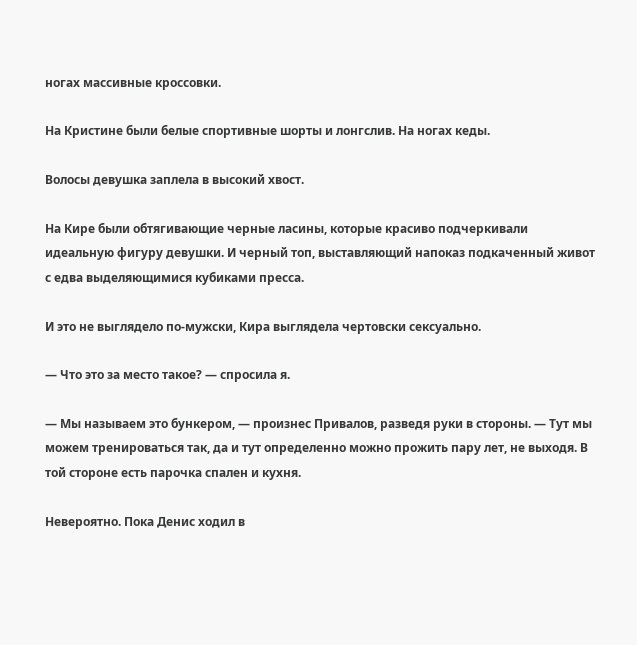ногах массивные кроссовки.

На Кристине были белые спортивные шорты и лонгслив. На ногах кеды.

Волосы девушка заплела в высокий хвост.

На Кире были обтягивающие черные ласины, которые красиво подчеркивали идеальную фигуру девушки. И черный топ, выставляющий напоказ подкаченный живот с едва выделяющимися кубиками пресса.

И это не выглядело по-мужски, Кира выглядела чертовски сексуально.

— Что это за место такое? — спросила я.

— Мы называем это бункером, — произнес Привалов, разведя руки в стороны. — Тут мы можем тренироваться так, да и тут определенно можно прожить пару лет, не выходя. В той стороне есть парочка спален и кухня.

Невероятно. Пока Денис ходил в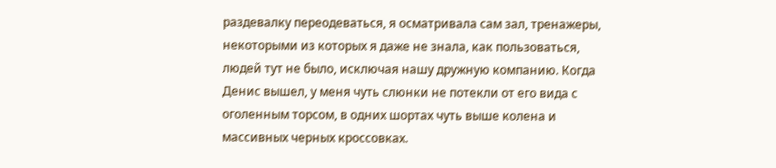раздевалку переодеваться, я осматривала сам зал, тренажеры, некоторыми из которых я даже не знала, как пользоваться, людей тут не было, исключая нашу дружную компанию. Когда Денис вышел, у меня чуть слюнки не потекли от его вида с оголенным торсом, в одних шортах чуть выше колена и массивных черных кроссовках.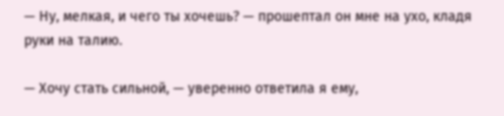— Ну, мелкая, и чего ты хочешь? — прошептал он мне на ухо, кладя руки на талию.

— Хочу стать сильной, — уверенно ответила я ему,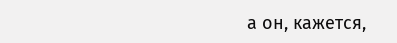а он, кажется,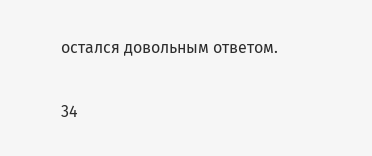остался довольным ответом.

34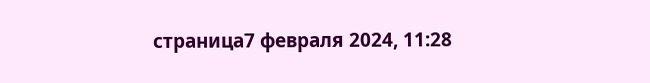страница7 февраля 2024, 11:28